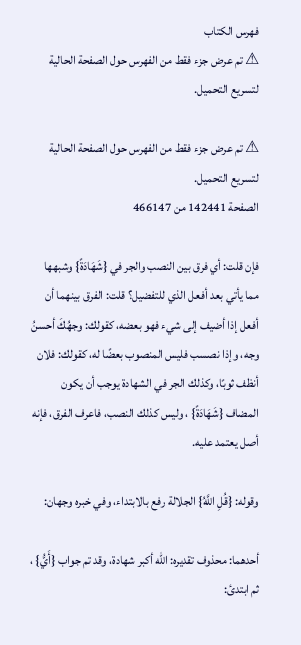فهرس الكتاب
⚠ تم عرض جزء فقط من الفهرس حول الصفحة الحالية لتسريع التحميل.

⚠ تم عرض جزء فقط من الفهرس حول الصفحة الحالية لتسريع التحميل.
الصفحة 142441 من 466147

فإن قلت: أي فرق بين النصب والجر في {شَهَادَةً} وشبهها مما يأتي بعد أفعل الذي للتفضيل؟ قلت: الفرق بينهما أن أفعل إذا أضيف إلى شيء فهو بعضه، كقولك: وجهُكَ أحسنُ وجه، وإذا نصسب فليس المنصوب بعضًا له، كقولك: فلان أنظف ثوبًا، وكذلك الجر في الشهادة يوجب أن يكون المضاف {شَهَادَةً} ، وليس كذلك النصب، فاعرف الفرق، فإنه أصل يعتمد عليه.

وقوله: {قُلِ اللَّهُ} الجلالة رفع بالابتداء، وفي خبره وجهان:

أحدهما: محذوف تقديره: الله أكبر شهادة، وقد تم جواب {أَيُّ} ، ثم ابتدئ: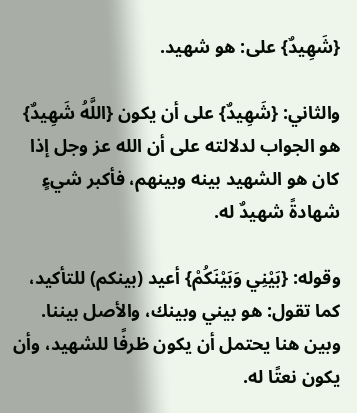{شَهِيدٌ} على: هو شهيد.

والثاني: {شَهِيدٌ} على أن يكون {اللَّهُ شَهِيدٌ} هو الجواب لدلالته على أن الله عز وجل إذا كان هو الشهيد بينه وبينهم، فأكبر شيءٍ شهادةً شهيدٌ له.

وقوله: {بَيْنِي وَبَيْنَكُمْ} أعيد (بينكم) للتأكيد، كما تقول: هو بيني وبينك، والأصل بيننا. وبين هنا يحتمل أن يكون ظرفًا للشهيد، وأن يكون نعتًا له.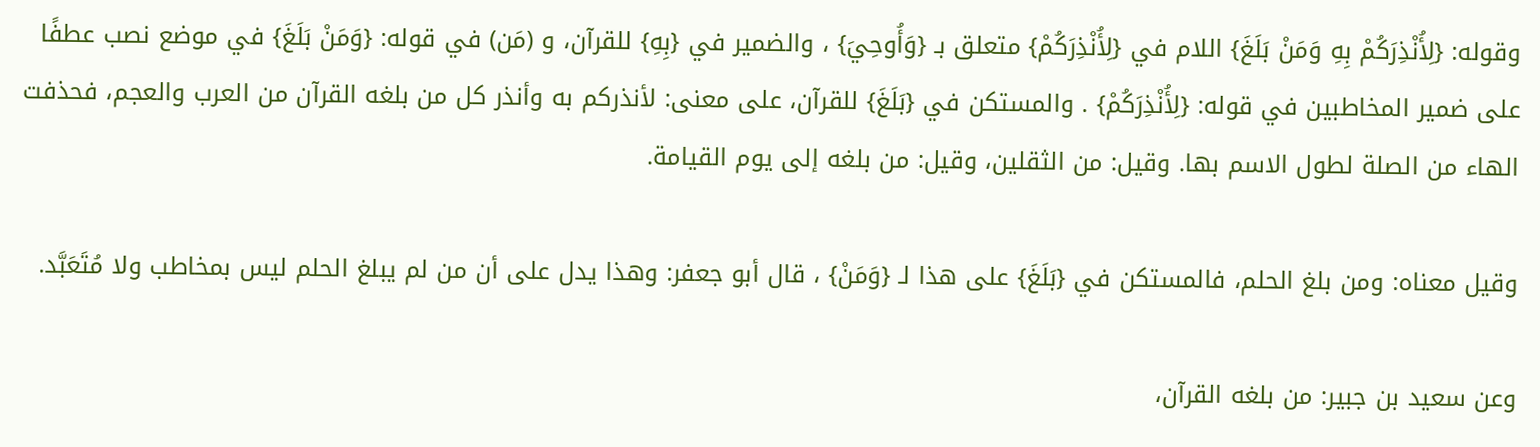وقوله: {لِأُنْذِرَكُمْ بِهِ وَمَنْ بَلَغَ} اللام في {لِأُنْذِرَكُمْ} متعلق بـ {وَأُوحِيَ} ، والضمير في {بِهِ} للقرآن، و (مَن) في قوله: {وَمَنْ بَلَغَ} في موضع نصب عطفًا على ضمير المخاطبين في قوله: {لِأُنْذِرَكُمْ} . والمستكن في {بَلَغَ} للقرآن، على معنى: لأنذركم به وأنذر كل من بلغه القرآن من العرب والعجم، فحذفت الهاء من الصلة لطول الاسم بها. وقيل: من الثقلين، وقيل: من بلغه إلى يوم القيامة.

وقيل معناه: ومن بلغ الحلم، فالمستكن في {بَلَغَ} على هذا لـ {وَمَنْ} ، قال أبو جعفر: وهذا يدل على أن من لم يبلغ الحلم ليس بمخاطب ولا مُتَعَبَّد.

وعن سعيد بن جبير: من بلغه القرآن،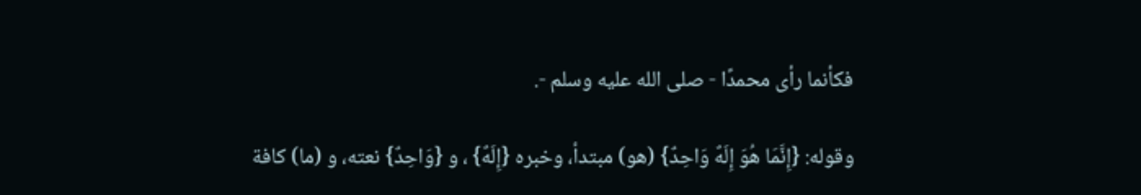فكأنما رأى محمدًا - صلى الله عليه وسلم -.

وقوله: {إِنَّمَا هُوَ إِلَهٌ وَاحِدٌ} (هو) مبتدأ، وخبره {إِلَهٌ} ، و {وَاحِدٌ} نعته، و (ما) كافة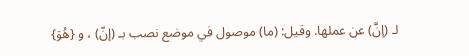لـ (إنَّ) عن عملها. وقيل: (ما) موصول في موضع نصب بـ (إنّ) ، و {هُوَ}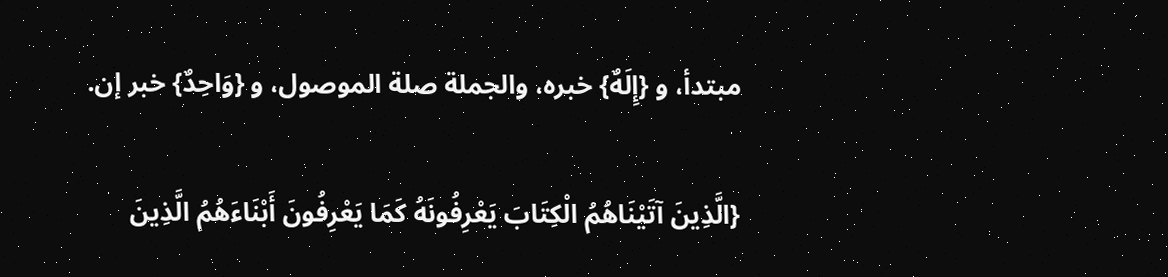مبتدأ، و {إِلَهٌ} خبره، والجملة صلة الموصول، و {وَاحِدٌ} خبر إن.

{الَّذِينَ آتَيْنَاهُمُ الْكِتَابَ يَعْرِفُونَهُ كَمَا يَعْرِفُونَ أَبْنَاءَهُمُ الَّذِينَ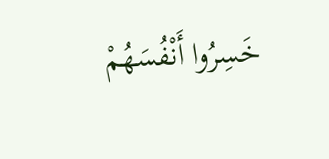خَسِرُوا أَنْفُسَهُمْ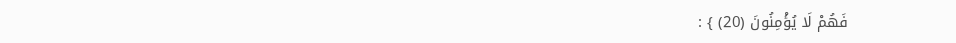فَهُمْ لَا يُؤْمِنُونَ (20) } :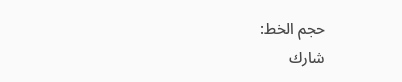حجم الخط:
شارك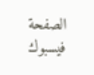الصفحة
فيسبوك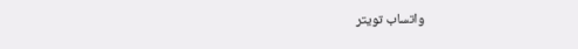واتساب تويتر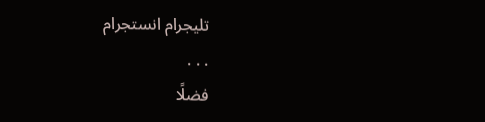تليجرام انستجرام
. . .
فضلًا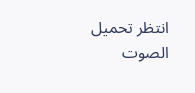انتظر تحميل الصوت